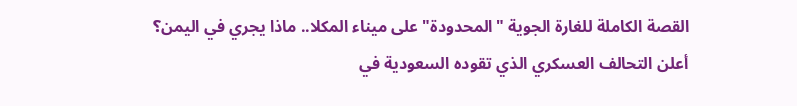القصة الكاملة للغارة الجوية "المحدودة" على ميناء المكلا.. ماذا يجري في اليمن؟
أعلن التحالف العسكري الذي تقوده السعودية في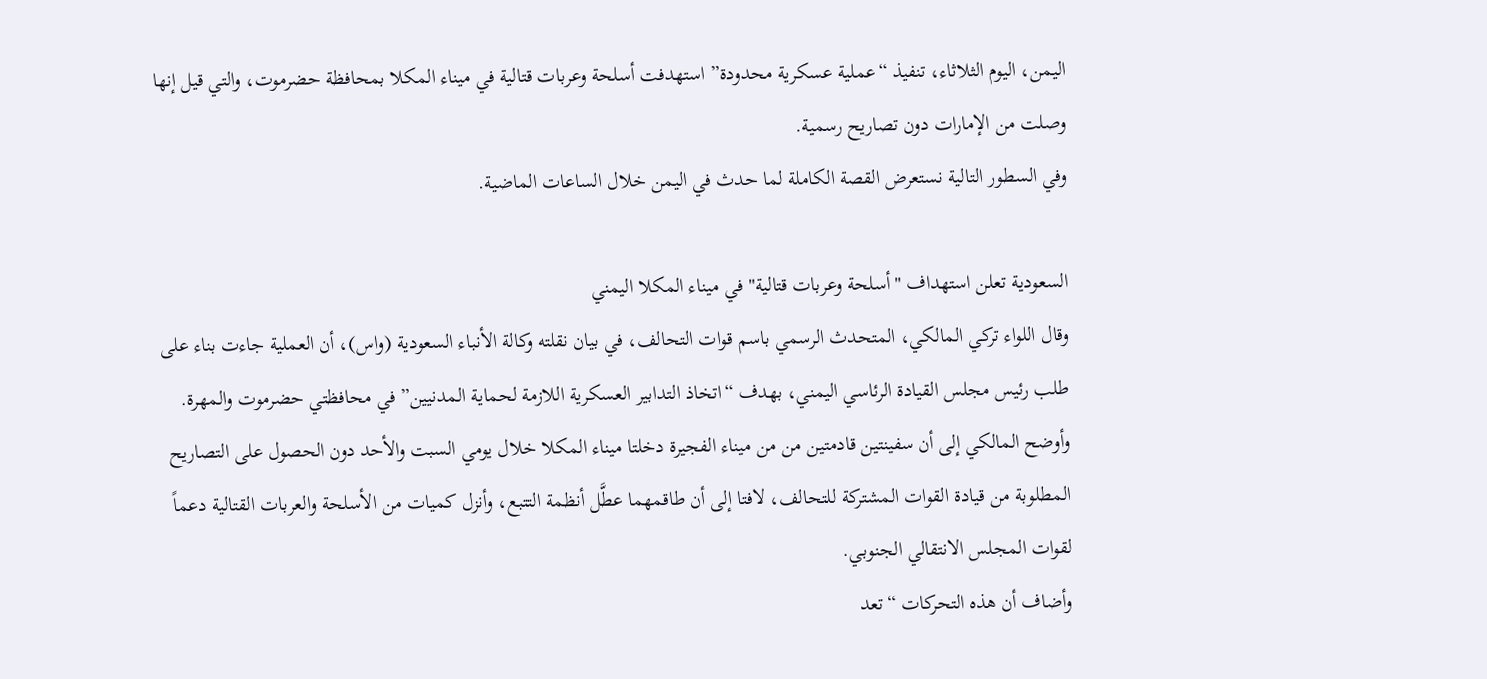اليمن، اليوم الثلاثاء، تنفيذ “عملية عسكرية محدودة” استهدفت أسلحة وعربات قتالية في ميناء المكلا بمحافظة حضرموت، والتي قيل إنها وصلت من الإمارات دون تصاريح رسمية.
وفي السطور التالية نستعرض القصة الكاملة لما حدث في اليمن خلال الساعات الماضية.

السعودية تعلن استهداف "أسلحة وعربات قتالية" في ميناء المكلا اليمني
وقال اللواء تركي المالكي، المتحدث الرسمي باسم قوات التحالف، في بيان نقلته وكالة الأنباء السعودية (واس)، أن العملية جاءت بناء على طلب رئيس مجلس القيادة الرئاسي اليمني، بهدف “اتخاذ التدابير العسكرية اللازمة لحماية المدنيين” في محافظتي حضرموت والمهرة.
وأوضح المالكي إلى أن سفينتين قادمتين من من ميناء الفجيرة دخلتا ميناء المكلا خلال يومي السبت والأحد دون الحصول على التصاريح المطلوبة من قيادة القوات المشتركة للتحالف، لافتا إلى أن طاقمهما عطَّل أنظمة التتبع، وأنزل كميات من الأسلحة والعربات القتالية دعماً لقوات المجلس الانتقالي الجنوبي.
وأضاف أن هذه التحركات “تعد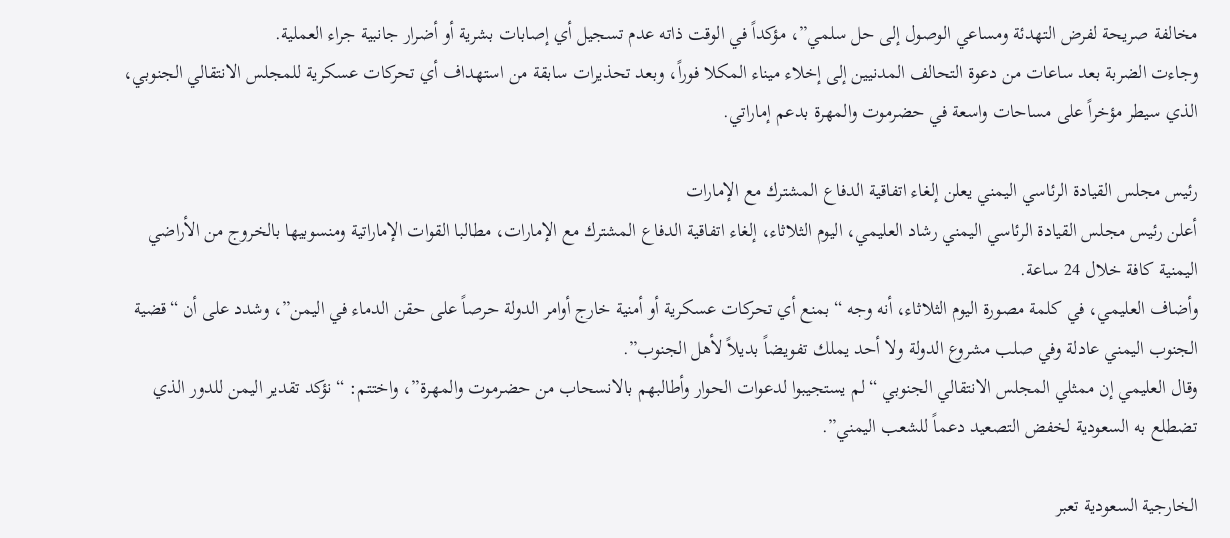مخالفة صريحة لفرض التهدئة ومساعي الوصول إلى حل سلمي”، مؤكداً في الوقت ذاته عدم تسجيل أي إصابات بشرية أو أضرار جانبية جراء العملية.
وجاءت الضربة بعد ساعات من دعوة التحالف المدنيين إلى إخلاء ميناء المكلا فوراً، وبعد تحذيرات سابقة من استهداف أي تحركات عسكرية للمجلس الانتقالي الجنوبي، الذي سيطر مؤخراً على مساحات واسعة في حضرموت والمهرة بدعم إماراتي.

رئيس مجلس القيادة الرئاسي اليمني يعلن إلغاء اتفاقية الدفاع المشترك مع الإمارات
أعلن رئيس مجلس القيادة الرئاسي اليمني رشاد العليمي، اليوم الثلاثاء، إلغاء اتفاقية الدفاع المشترك مع الإمارات، مطالبا القوات الإماراتية ومنسوبيها بالخروج من الأراضي اليمنية كافة خلال 24 ساعة.
وأضاف العليمي، في كلمة مصورة اليوم الثلاثاء، أنه وجه “بمنع أي تحركات عسكرية أو أمنية خارج أوامر الدولة حرصاً على حقن الدماء في اليمن”، وشدد على أن “قضية الجنوب اليمني عادلة وفي صلب مشروع الدولة ولا أحد يملك تفويضاً بديلاً لأهل الجنوب”.
وقال العليمي إن ممثلي المجلس الانتقالي الجنوبي “لم يستجيبوا لدعوات الحوار وأطالبهم بالانسحاب من حضرموت والمهرة”، واختتم: “نؤكد تقدير اليمن للدور الذي تضطلع به السعودية لخفض التصعيد دعماً للشعب اليمني”.

الخارجية السعودية تعبر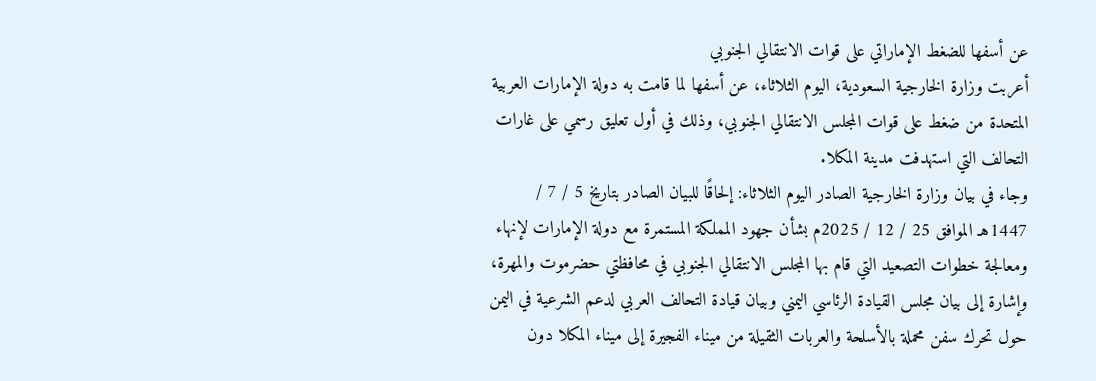عن أسفها للضغط الإماراتي على قوات الانتقالي الجنوبي
أعربت وزارة الخارجية السعودية، اليوم الثلاثاء، عن أسفها لما قامت به دولة الإمارات العربية المتحدة من ضغط على قوات المجلس الانتقالي الجنوبي، وذلك في أول تعليق رسمي على غارات التحالف التي استهدفت مدينة المكلا.
وجاء في بيان وزارة الخارجية الصادر اليوم الثلاثاء: إلحاقًا للبيان الصادر بتاريخ 5 / 7 / 1447هـ الموافق 25 / 12 / 2025م بشأن جهود المملكة المستمرة مع دولة الإمارات لإنهاء ومعالجة خطوات التصعيد التي قام بها المجلس الانتقالي الجنوبي في محافظتي حضرموت والمهرة، وإشارة إلى بيان مجلس القيادة الرئاسي اليمني وبيان قيادة التحالف العربي لدعم الشرعية في اليمن حول تحرك سفن محملة بالأسلحة والعربات الثقيلة من ميناء الفجيرة إلى ميناء المكلا دون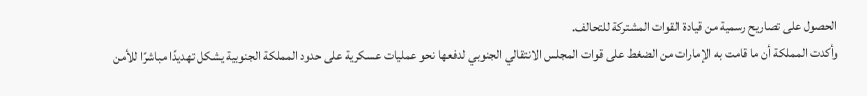الحصول على تصاريح رسمية من قيادة القوات المشتركة للتحالف.
وأكدت المملكة أن ما قامت به الإمارات من الضغط على قوات المجلس الانتقالي الجنوبي لدفعها نحو عمليات عسكرية على حدود المملكة الجنوبية يشكل تهديدًا مباشرًا للأمن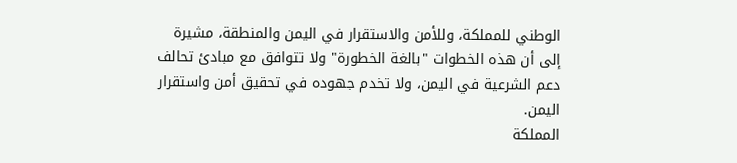الوطني للمملكة، وللأمن والاستقرار في اليمن والمنطقة، مشيرة إلى أن هذه الخطوات "بالغة الخطورة" ولا تتوافق مع مبادئ تحالف دعم الشرعية في اليمن، ولا تخدم جهوده في تحقيق أمن واستقرار اليمن.
المملكة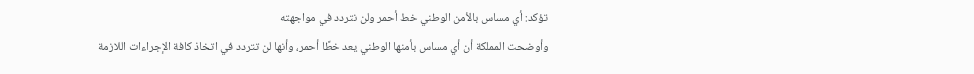تؤكد: أي مساس بالأمن الوطني خط أحمر ولن نتردد في مواجهته
وأوضحت المملكة أن أي مساس بأمنها الوطني يعد خطًا أحمر، وأنها لن تتردد في اتخاذ كافة الإجراءات اللازمة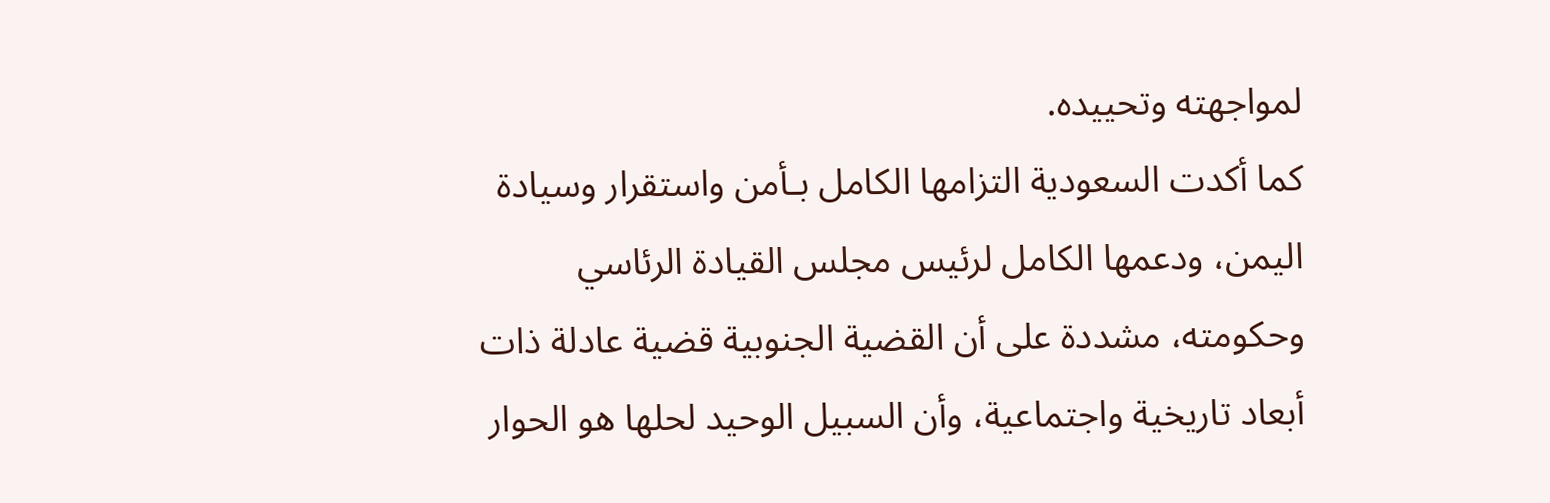لمواجهته وتحييده.
كما أكدت السعودية التزامها الكامل بـأمن واستقرار وسيادة اليمن، ودعمها الكامل لرئيس مجلس القيادة الرئاسي وحكومته، مشددة على أن القضية الجنوبية قضية عادلة ذات أبعاد تاريخية واجتماعية، وأن السبيل الوحيد لحلها هو الحوار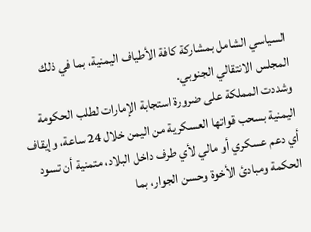السياسي الشامل بمشاركة كافة الأطياف اليمنية، بما في ذلك المجلس الانتقالي الجنوبي.
وشددت المملكة على ضرورة استجابة الإمارات لطلب الحكومة اليمنية بسحب قواتها العسكرية من اليمن خلال 24 ساعة، وإيقاف أي دعم عسكري أو مالي لأي طرف داخل البلاد، متمنية أن تسود الحكمة ومبادئ الأخوة وحسن الجوار، بما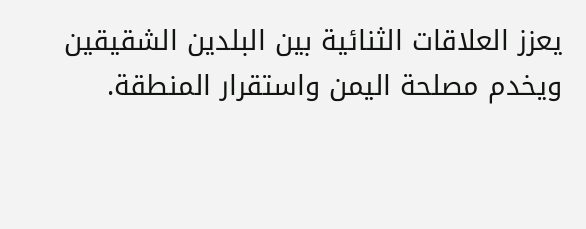يعزز العلاقات الثنائية بين البلدين الشقيقين ويخدم مصلحة اليمن واستقرار المنطقة.